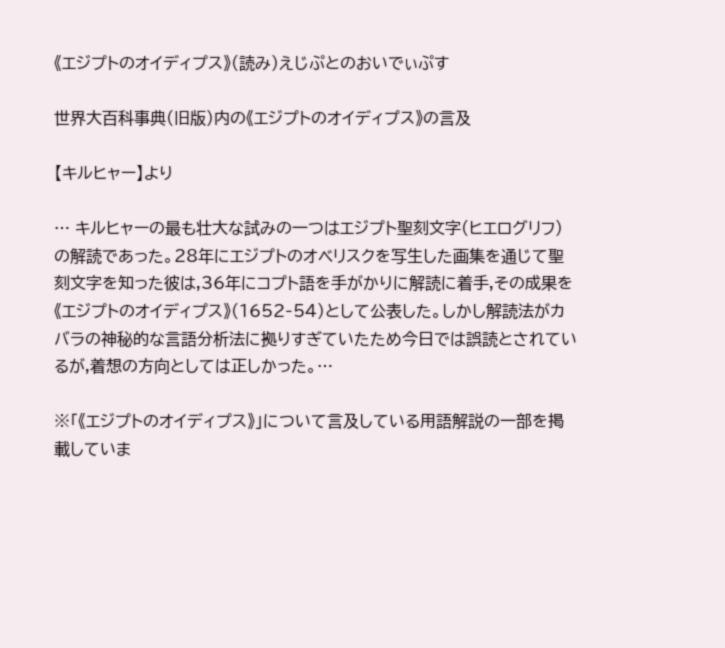《エジプトのオイディプス》(読み)えじぷとのおいでぃぷす

世界大百科事典(旧版)内の《エジプトのオイディプス》の言及

【キルヒャー】より

… キルヒャーの最も壮大な試みの一つはエジプト聖刻文字(ヒエログリフ)の解読であった。28年にエジプトのオベリスクを写生した画集を通じて聖刻文字を知った彼は,36年にコプト語を手がかりに解読に着手,その成果を《エジプトのオイディプス》(1652‐54)として公表した。しかし解読法がカバラの神秘的な言語分析法に拠りすぎていたため今日では誤読とされているが,着想の方向としては正しかった。…

※「《エジプトのオイディプス》」について言及している用語解説の一部を掲載していま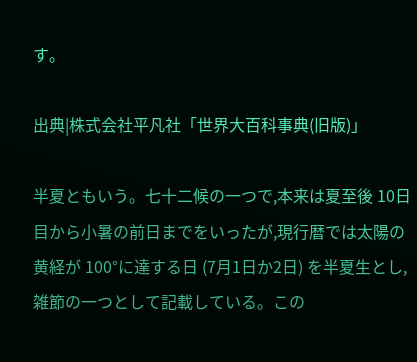す。

出典|株式会社平凡社「世界大百科事典(旧版)」

半夏ともいう。七十二候の一つで,本来は夏至後 10日目から小暑の前日までをいったが,現行暦では太陽の黄経が 100°に達する日 (7月1日か2日) を半夏生とし,雑節の一つとして記載している。この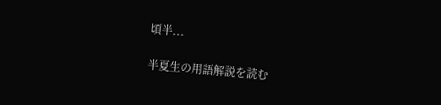頃半...

半夏生の用語解説を読む